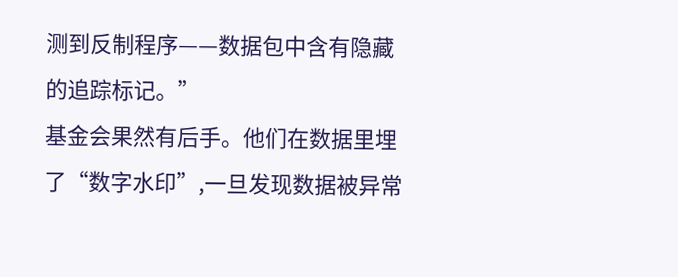测到反制程序——数据包中含有隐藏的追踪标记。”
基金会果然有后手。他们在数据里埋了“数字水印”,一旦发现数据被异常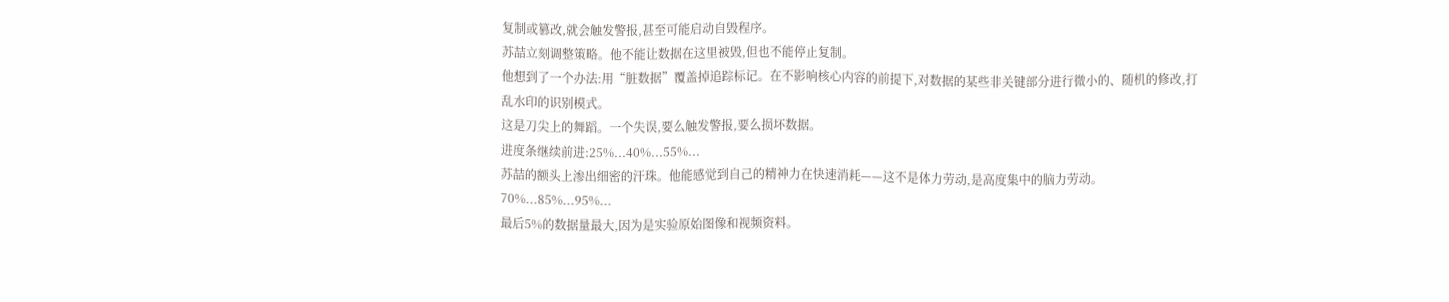复制或篡改,就会触发警报,甚至可能启动自毁程序。
苏喆立刻调整策略。他不能让数据在这里被毁,但也不能停止复制。
他想到了一个办法:用“脏数据”覆盖掉追踪标记。在不影响核心内容的前提下,对数据的某些非关键部分进行微小的、随机的修改,打乱水印的识别模式。
这是刀尖上的舞蹈。一个失误,要么触发警报,要么损坏数据。
进度条继续前进:25%...40%...55%...
苏喆的额头上渗出细密的汗珠。他能感觉到自己的精神力在快速消耗——这不是体力劳动,是高度集中的脑力劳动。
70%...85%...95%...
最后5%的数据量最大,因为是实验原始图像和视频资料。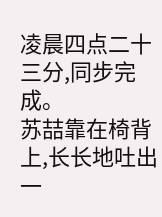凌晨四点二十三分,同步完成。
苏喆靠在椅背上,长长地吐出一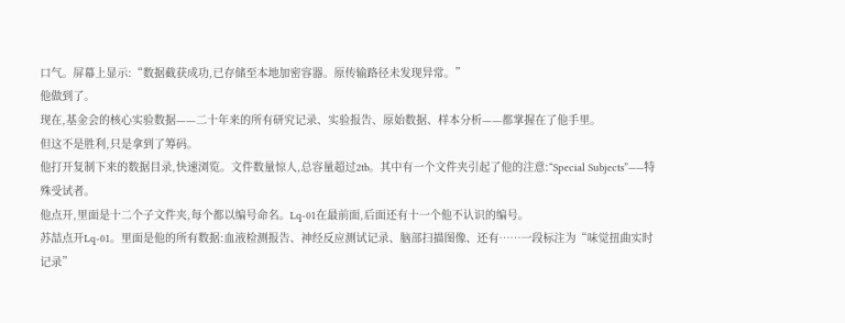口气。屏幕上显示:“数据截获成功,已存储至本地加密容器。原传输路径未发现异常。”
他做到了。
现在,基金会的核心实验数据——二十年来的所有研究记录、实验报告、原始数据、样本分析——都掌握在了他手里。
但这不是胜利,只是拿到了筹码。
他打开复制下来的数据目录,快速浏览。文件数量惊人,总容量超过2tb。其中有一个文件夹引起了他的注意:“Special Subjects”——特殊受试者。
他点开,里面是十二个子文件夹,每个都以编号命名。Lq-01在最前面,后面还有十一个他不认识的编号。
苏喆点开Lq-01。里面是他的所有数据:血液检测报告、神经反应测试记录、脑部扫描图像、还有……一段标注为“味觉扭曲实时记录”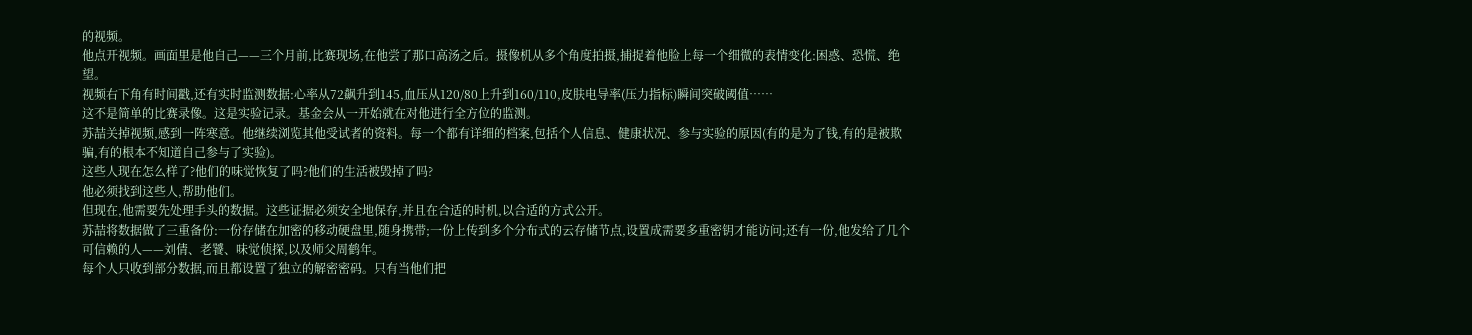的视频。
他点开视频。画面里是他自己——三个月前,比赛现场,在他尝了那口高汤之后。摄像机从多个角度拍摄,捕捉着他脸上每一个细微的表情变化:困惑、恐慌、绝望。
视频右下角有时间戳,还有实时监测数据:心率从72飙升到145,血压从120/80上升到160/110,皮肤电导率(压力指标)瞬间突破阈值……
这不是简单的比赛录像。这是实验记录。基金会从一开始就在对他进行全方位的监测。
苏喆关掉视频,感到一阵寒意。他继续浏览其他受试者的资料。每一个都有详细的档案,包括个人信息、健康状况、参与实验的原因(有的是为了钱,有的是被欺骗,有的根本不知道自己参与了实验)。
这些人现在怎么样了?他们的味觉恢复了吗?他们的生活被毁掉了吗?
他必须找到这些人,帮助他们。
但现在,他需要先处理手头的数据。这些证据必须安全地保存,并且在合适的时机,以合适的方式公开。
苏喆将数据做了三重备份:一份存储在加密的移动硬盘里,随身携带;一份上传到多个分布式的云存储节点,设置成需要多重密钥才能访问;还有一份,他发给了几个可信赖的人——刘倩、老饕、味觉侦探,以及师父周鹤年。
每个人只收到部分数据,而且都设置了独立的解密密码。只有当他们把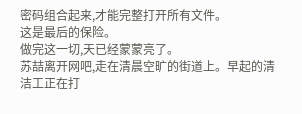密码组合起来,才能完整打开所有文件。
这是最后的保险。
做完这一切,天已经蒙蒙亮了。
苏喆离开网吧,走在清晨空旷的街道上。早起的清洁工正在打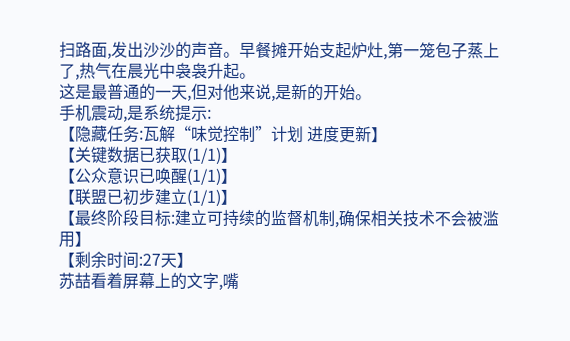扫路面,发出沙沙的声音。早餐摊开始支起炉灶,第一笼包子蒸上了,热气在晨光中袅袅升起。
这是最普通的一天,但对他来说,是新的开始。
手机震动,是系统提示:
【隐藏任务:瓦解“味觉控制”计划 进度更新】
【关键数据已获取(1/1)】
【公众意识已唤醒(1/1)】
【联盟已初步建立(1/1)】
【最终阶段目标:建立可持续的监督机制,确保相关技术不会被滥用】
【剩余时间:27天】
苏喆看着屏幕上的文字,嘴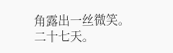角露出一丝微笑。
二十七天。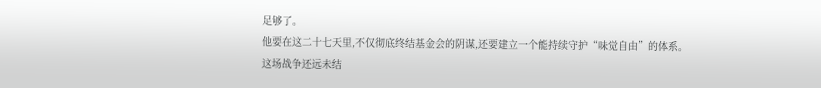足够了。
他要在这二十七天里,不仅彻底终结基金会的阴谋,还要建立一个能持续守护“味觉自由”的体系。
这场战争还远未结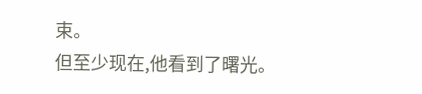束。
但至少现在,他看到了曙光。